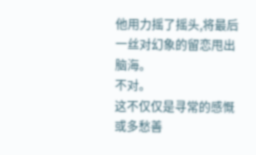他用力摇了摇头,将最后一丝对幻象的留恋甩出脑海。
不对。
这不仅仅是寻常的感慨或多愁善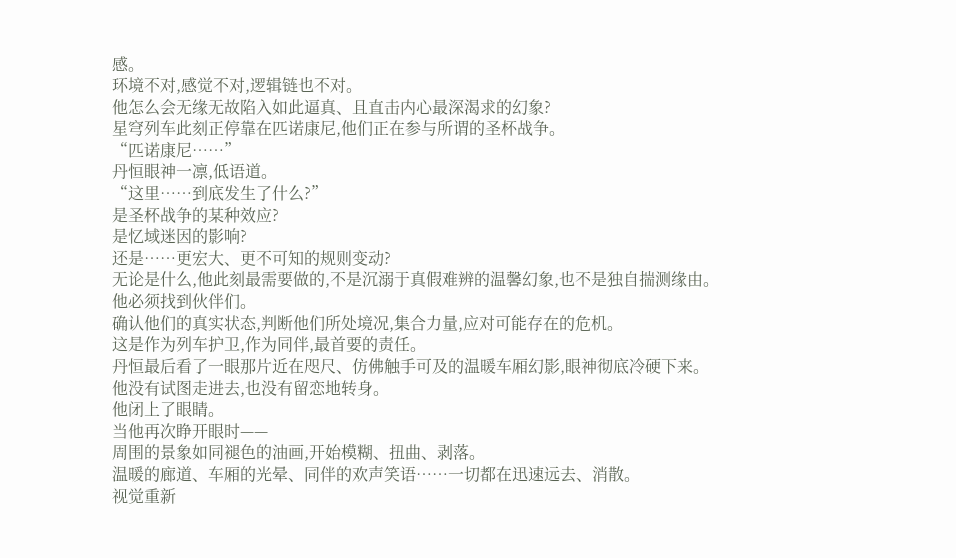感。
环境不对,感觉不对,逻辑链也不对。
他怎么会无缘无故陷入如此逼真、且直击内心最深渴求的幻象?
星穹列车此刻正停靠在匹诺康尼,他们正在参与所谓的圣杯战争。
“匹诺康尼……”
丹恒眼神一凛,低语道。
“这里……到底发生了什么?”
是圣杯战争的某种效应?
是忆域迷因的影响?
还是……更宏大、更不可知的规则变动?
无论是什么,他此刻最需要做的,不是沉溺于真假难辨的温馨幻象,也不是独自揣测缘由。
他必须找到伙伴们。
确认他们的真实状态,判断他们所处境况,集合力量,应对可能存在的危机。
这是作为列车护卫,作为同伴,最首要的责任。
丹恒最后看了一眼那片近在咫尺、仿佛触手可及的温暖车厢幻影,眼神彻底冷硬下来。
他没有试图走进去,也没有留恋地转身。
他闭上了眼睛。
当他再次睁开眼时——
周围的景象如同褪色的油画,开始模糊、扭曲、剥落。
温暖的廊道、车厢的光晕、同伴的欢声笑语……一切都在迅速远去、消散。
视觉重新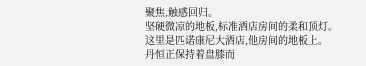聚焦,触感回归。
坚硬微凉的地板,标准酒店房间的柔和顶灯。
这里是匹诺康尼大酒店,他房间的地板上。
丹恒正保持着盘膝而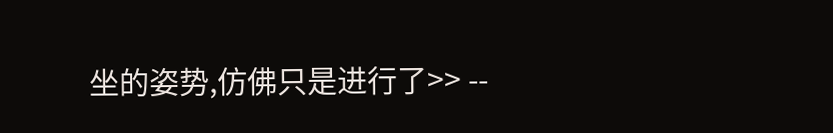坐的姿势,仿佛只是进行了>> --